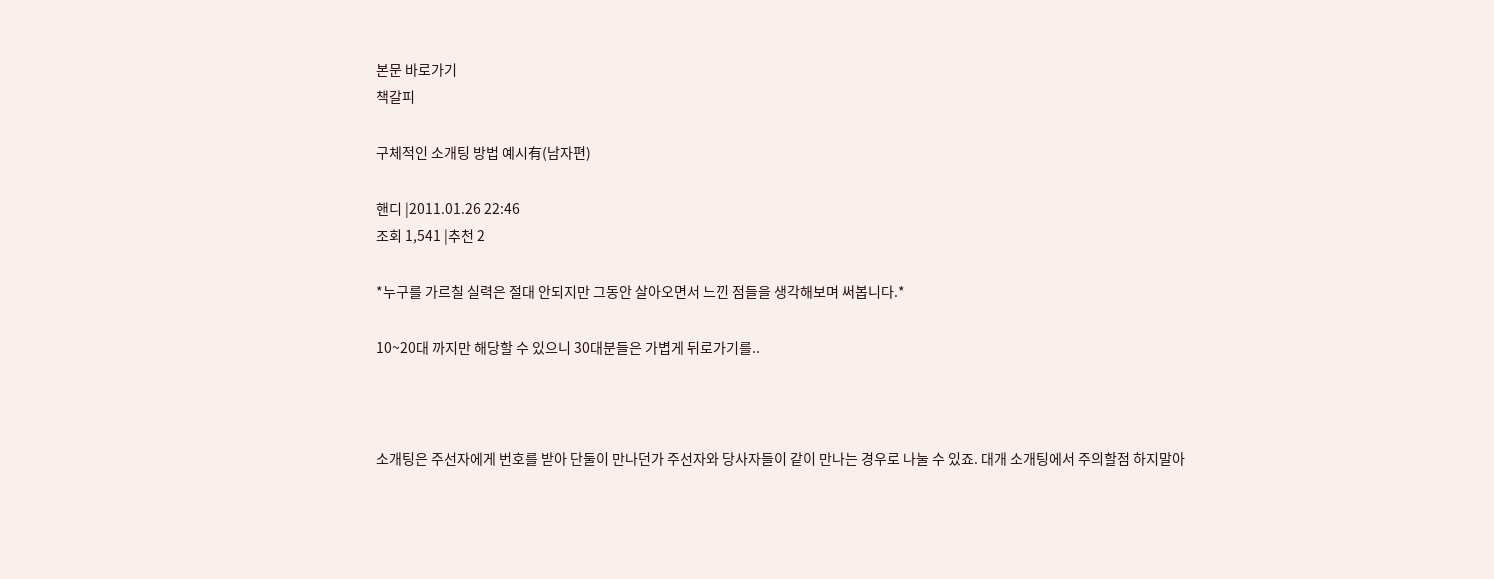본문 바로가기
책갈피

구체적인 소개팅 방법 예시有(남자편)

핸디 |2011.01.26 22:46
조회 1,541 |추천 2

*누구를 가르칠 실력은 절대 안되지만 그동안 살아오면서 느낀 점들을 생각해보며 써봅니다.*

10~20대 까지만 해당할 수 있으니 30대분들은 가볍게 뒤로가기를..



소개팅은 주선자에게 번호를 받아 단둘이 만나던가 주선자와 당사자들이 같이 만나는 경우로 나눌 수 있죠. 대개 소개팅에서 주의할점 하지말아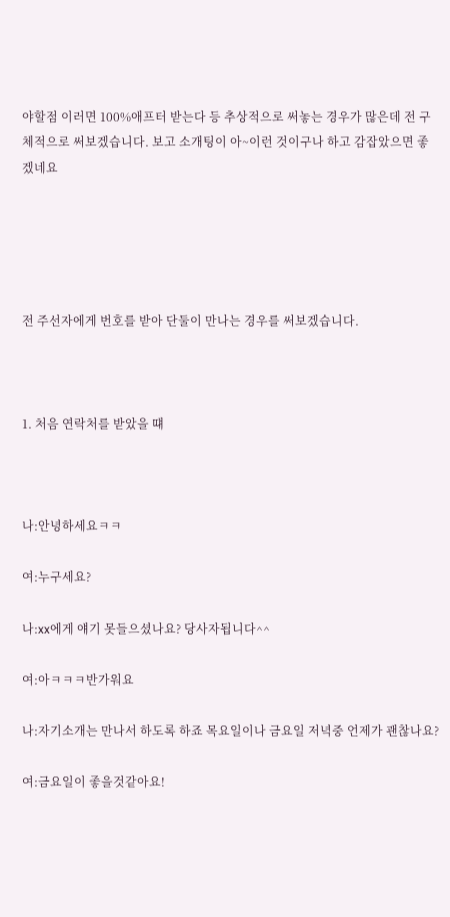야할점 이러면 100%애프터 받는다 등 추상적으로 써놓는 경우가 많은데 전 구체적으로 써보겠습니다. 보고 소개팅이 아~이런 것이구나 하고 감잡았으면 좋겠네요





전 주선자에게 번호를 받아 단둘이 만나는 경우를 써보겠습니다.



1. 처음 연락처를 받았을 떄



나:안녕하세요ㅋㅋ

여:누구세요?

나:xx에게 얘기 못들으셨나요? 당사자됩니다^^

여:아ㅋㅋㅋ반가워요

나:자기소개는 만나서 하도록 하죠 목요일이나 금요일 저녁중 언제가 괜찮나요?

여:금요일이 좋을것같아요!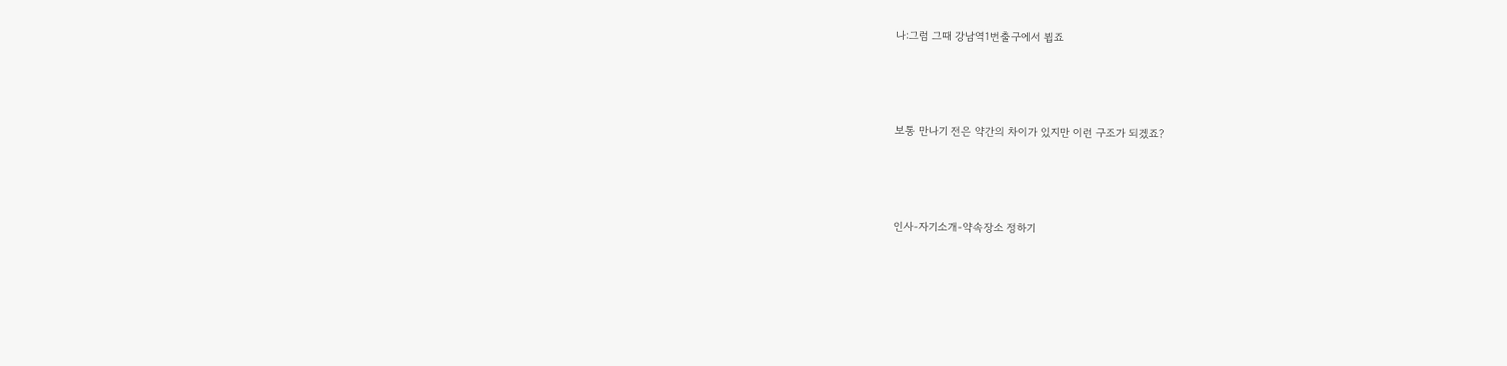나:그럼 그때 강남역1번출구에서 뵙죠



보통 만나기 전은 약간의 차이가 있지만 이런 구조가 되겠죠?



인사-자기소개-약속장소 정하기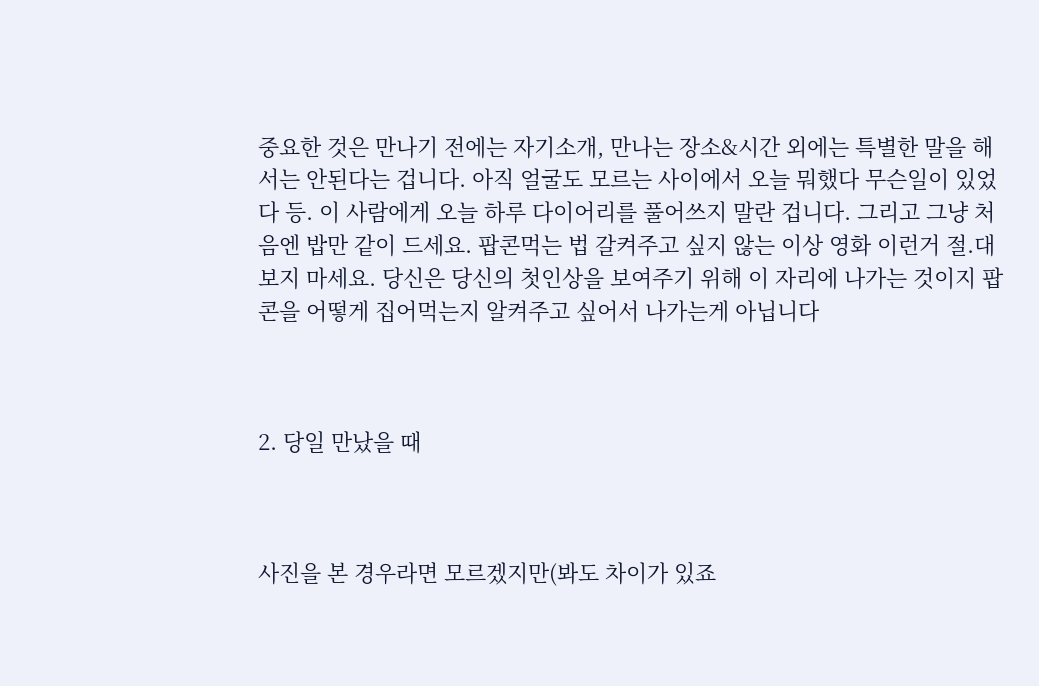중요한 것은 만나기 전에는 자기소개, 만나는 장소&시간 외에는 특별한 말을 해서는 안된다는 겁니다. 아직 얼굴도 모르는 사이에서 오늘 뭐했다 무슨일이 있었다 등. 이 사람에게 오늘 하루 다이어리를 풀어쓰지 말란 겁니다. 그리고 그냥 처음엔 밥만 같이 드세요. 팝콘먹는 법 갈켜주고 싶지 않는 이상 영화 이런거 절.대 보지 마세요. 당신은 당신의 첫인상을 보여주기 위해 이 자리에 나가는 것이지 팝콘을 어떻게 집어먹는지 알켜주고 싶어서 나가는게 아닙니다



2. 당일 만났을 때



사진을 본 경우라면 모르겠지만(봐도 차이가 있죠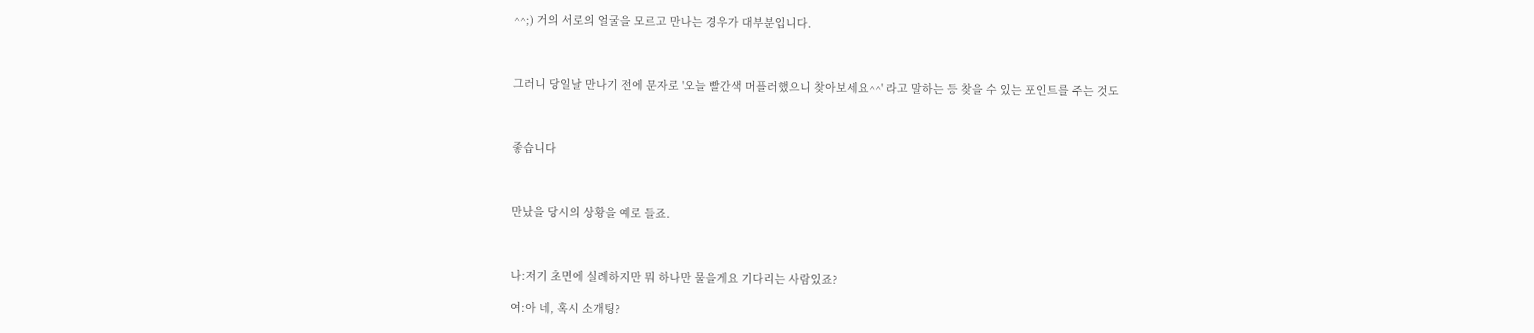^^;) 거의 서로의 얼굴을 모르고 만나는 경우가 대부분입니다.



그러니 당일날 만나기 전에 문자로 '오늘 빨간색 머플러했으니 찾아보세요^^' 라고 말하는 등 찾을 수 있는 포인트를 주는 것도



좋습니다



만났을 당시의 상황을 예로 들죠.



나:저기 초면에 실례하지만 뭐 하나만 물을게요 기다리는 사람있죠?

여:아 네, 혹시 소개팅?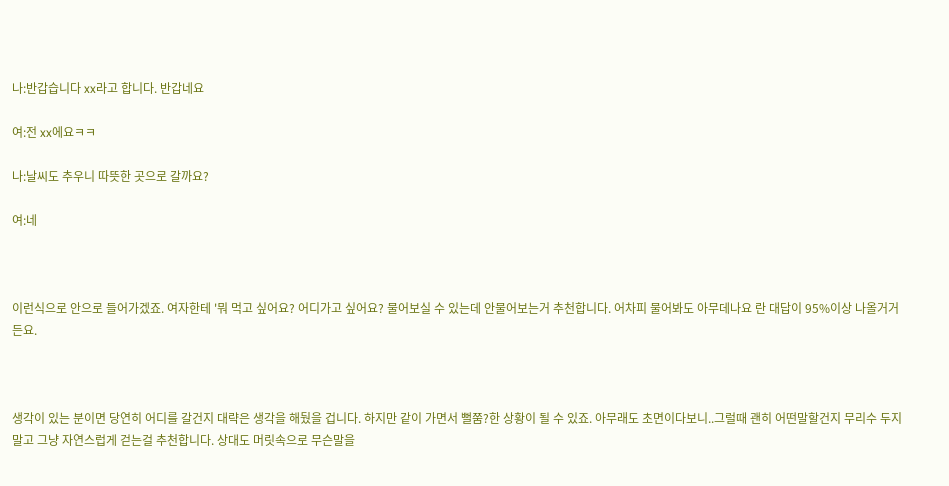나:반갑습니다 xx라고 합니다. 반갑네요

여:전 xx에요ㅋㅋ

나:날씨도 추우니 따뜻한 곳으로 갈까요?

여:네



이런식으로 안으로 들어가겠죠. 여자한테 '뭐 먹고 싶어요? 어디가고 싶어요? 물어보실 수 있는데 안물어보는거 추천합니다. 어차피 물어봐도 아무데나요 란 대답이 95%이상 나올거거든요.



생각이 있는 분이면 당연히 어디를 갈건지 대략은 생각을 해뒀을 겁니다. 하지만 같이 가면서 뻘쭘?한 상황이 될 수 있죠. 아무래도 초면이다보니..그럴때 괜히 어떤말할건지 무리수 두지 말고 그냥 자연스럽게 걷는걸 추천합니다. 상대도 머릿속으로 무슨말을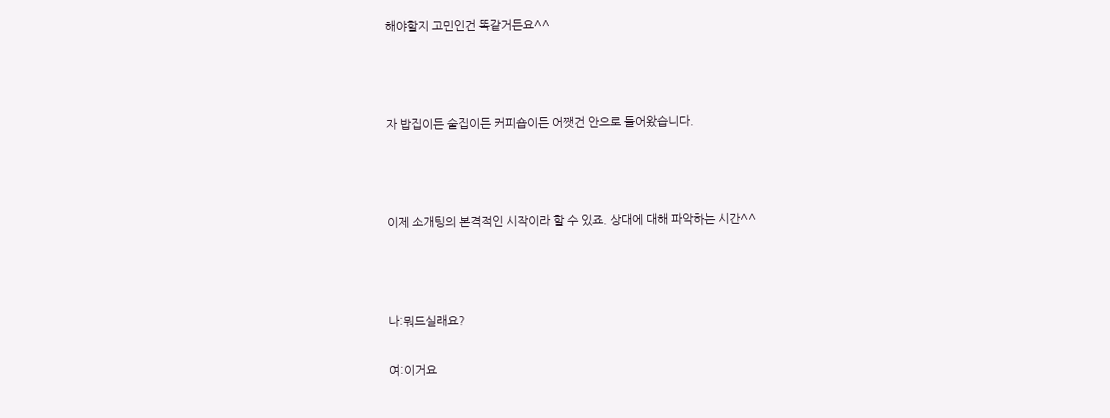해야할지 고민인건 똑같거든요^^



자 밥집이든 술집이든 커피숍이든 어쨋건 안으로 들어왔습니다.



이제 소개팅의 본격적인 시작이라 할 수 있죠. 상대에 대해 파악하는 시간^^



나:뭐드실래요?

여:이거요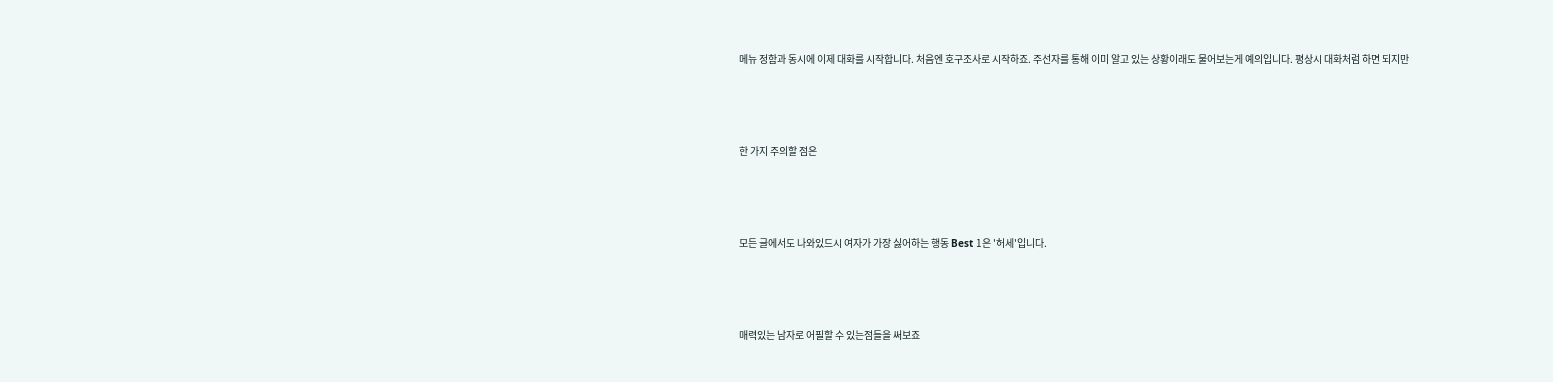메뉴 정함과 동시에 이제 대화를 시작합니다. 처음엔 호구조사로 시작하죠. 주선자를 통해 이미 알고 있는 상황이래도 물어보는게 예의입니다. 평상시 대화처럼 하면 되지만



한 가지 주의할 점은



모든 글에서도 나와있드시 여자가 가장 싫어하는 행동 Best 1은 '허세'입니다.



매력있는 남자로 어필할 수 있는점들을 써보죠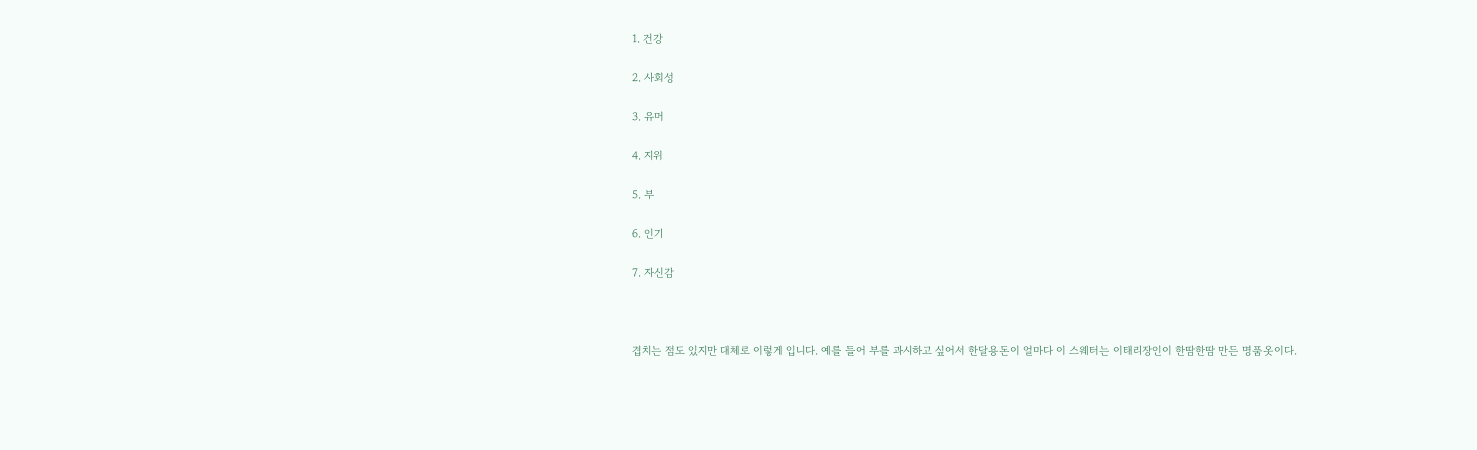1. 건강

2. 사회성

3. 유머

4. 지위

5. 부

6. 인기

7. 자신감



겹치는 점도 있지만 대체로 이렇게 입니다. 예를 들어 부를 과시하고 싶어서 한달용돈이 얼마다 이 스웨터는 이태리장인이 한땀한땀 만든 명품옷이다.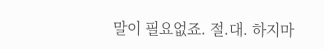말이 필요없죠. 절.대. 하지마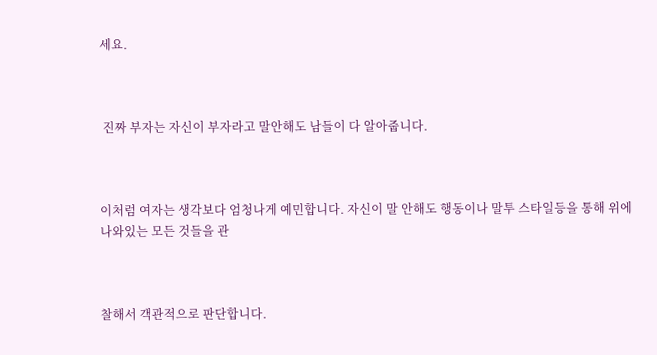세요.



 진짜 부자는 자신이 부자라고 말안해도 남들이 다 알아줍니다.



이처럼 여자는 생각보다 엄청나게 예민합니다. 자신이 말 안해도 행동이나 말투 스타일등을 통해 위에 나와있는 모든 것들을 관



찰해서 객관적으로 판단합니다.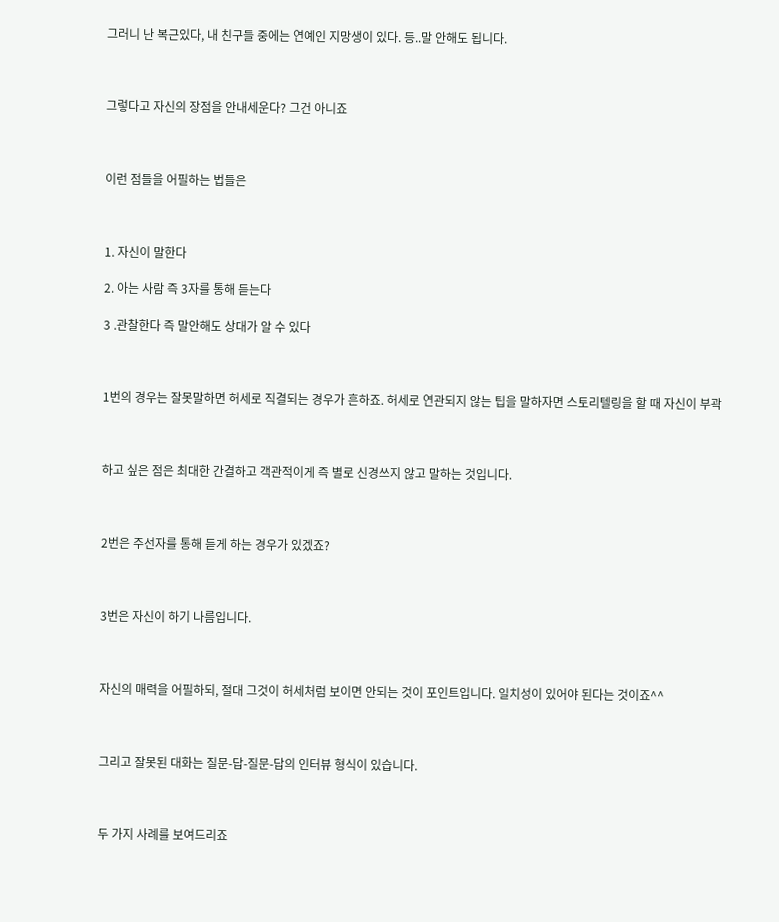그러니 난 복근있다, 내 친구들 중에는 연예인 지망생이 있다. 등..말 안해도 됩니다.



그렇다고 자신의 장점을 안내세운다? 그건 아니죠



이런 점들을 어필하는 법들은



1. 자신이 말한다

2. 아는 사람 즉 3자를 통해 듣는다

3 .관찰한다 즉 말안해도 상대가 알 수 있다



1번의 경우는 잘못말하면 허세로 직결되는 경우가 흔하죠. 허세로 연관되지 않는 팁을 말하자면 스토리텔링을 할 때 자신이 부곽



하고 싶은 점은 최대한 간결하고 객관적이게 즉 별로 신경쓰지 않고 말하는 것입니다.



2번은 주선자를 통해 듣게 하는 경우가 있겠죠?



3번은 자신이 하기 나름입니다.



자신의 매력을 어필하되, 절대 그것이 허세처럼 보이면 안되는 것이 포인트입니다. 일치성이 있어야 된다는 것이죠^^



그리고 잘못된 대화는 질문-답-질문-답의 인터뷰 형식이 있습니다.



두 가지 사례를 보여드리죠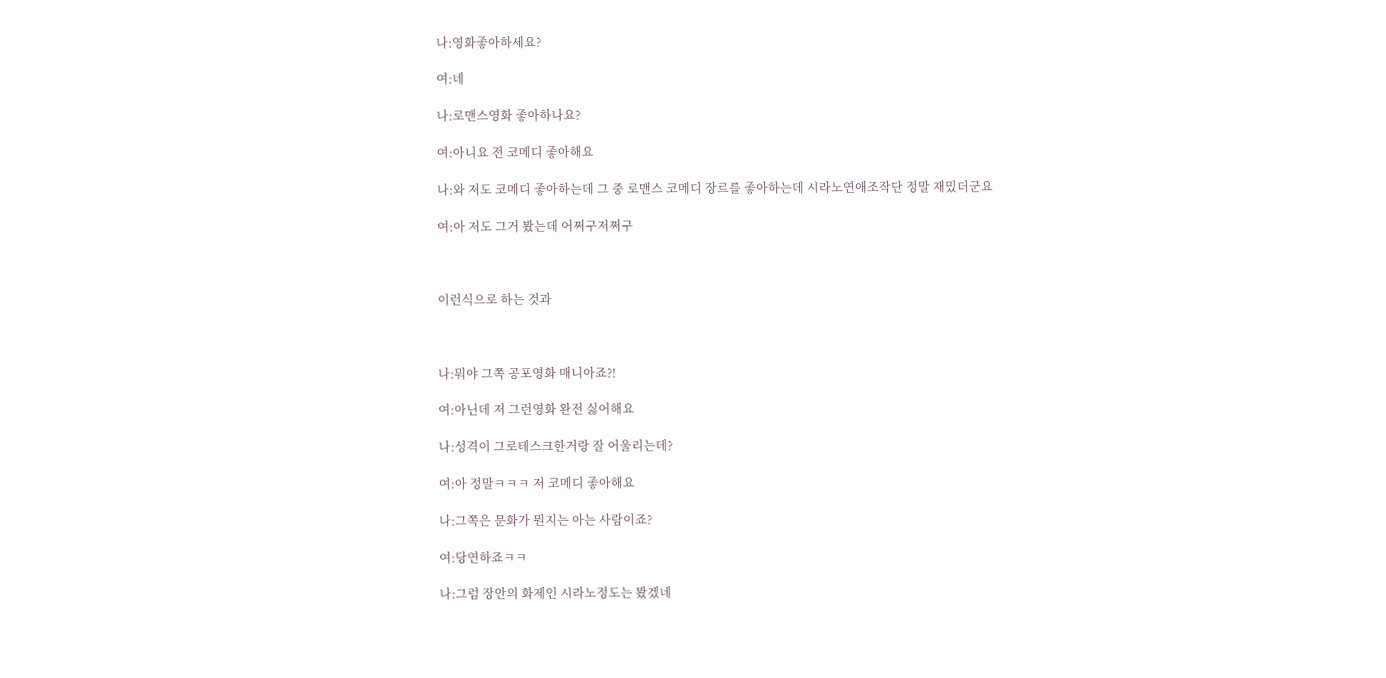나:영화좋아하세요?

여:네

나:로맨스영화 좋아하나요?

여:아니요 전 코메디 좋아해요

나:와 저도 코메디 좋아하는데 그 중 로맨스 코메디 장르를 좋아하는데 시라노연애조작단 정말 재밌더군요

여:아 저도 그거 봤는데 어쩌구저쩌구



이런식으로 하는 것과



나:뭐야 그쪽 공포영화 매니아죠?!

여:아닌데 저 그런영화 완전 싫어해요

나:성격이 그로테스크한거랑 잘 어울리는데?

여:아 정말ㅋㅋㅋ 저 코메디 좋아해요

나:그쪽은 문화가 뭔지는 아는 사람이죠?

여:당연하죠ㅋㅋ

나:그럼 장안의 화제인 시라노정도는 봤겠네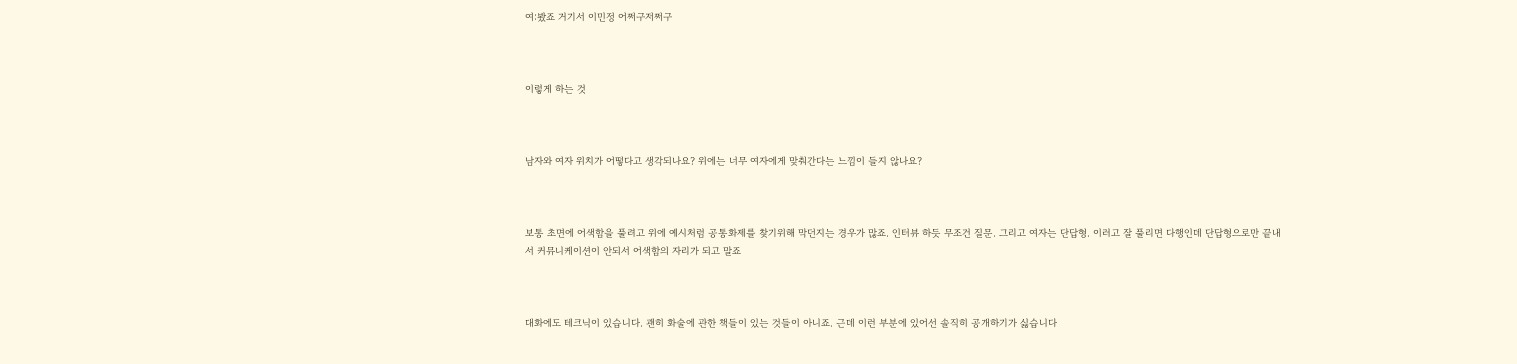여:봤죠 거기서 이민정 어쩌구저쩌구



이렇게 하는 것



남자와 여자 위치가 어떻다고 생각되나요? 위에는 너무 여자에게 맞춰간다는 느낌이 들지 않나요?



보통 초면에 어색함을 풀려고 위에 예시처럼 공통화제를 찾기위해 막던지는 경우가 많죠. 인터뷰 하듯 무조건 질문. 그리고 여자는 단답형. 이러고 잘 풀리면 다행인데 단답형으로만 끝내서 커뮤니케이션이 안되서 어색함의 자리가 되고 말죠



대화에도 테크닉이 있습니다. 괜히 화술에 관한 책들이 있는 것들이 아니죠. 근데 이런 부분에 있어선 솔직히 공개하기가 싫습니다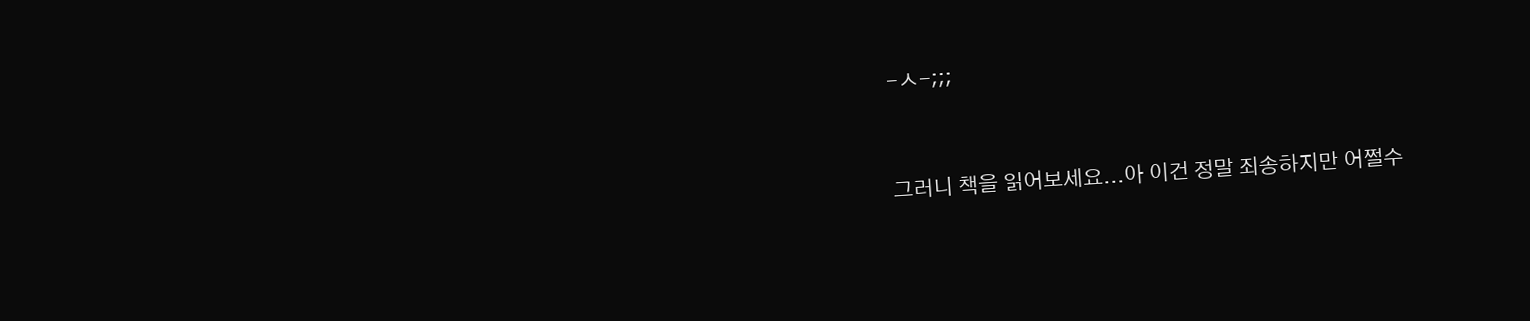-ㅅ-;;;



그러니 책을 읽어보세요...아 이건 정말 죄송하지만 어쩔수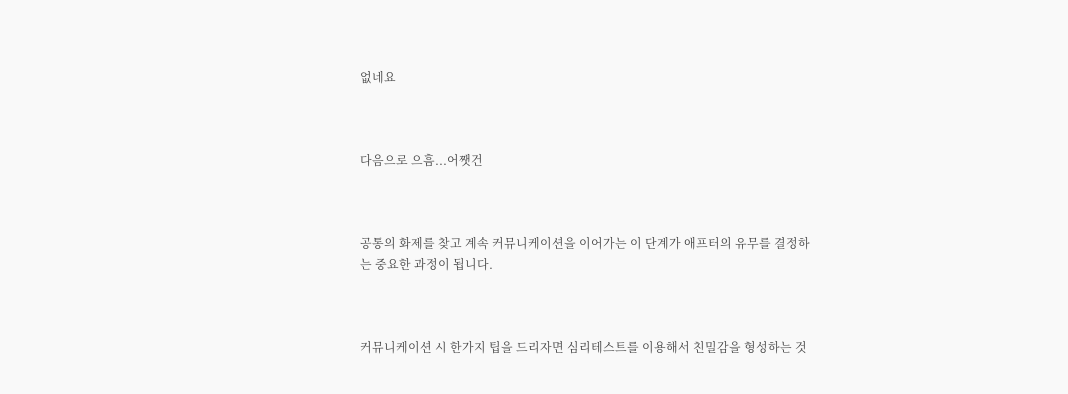없네요



다음으로 으흠...어쨋건



공통의 화제를 찾고 계속 커뮤니케이션을 이어가는 이 단계가 애프터의 유무를 결정하는 중요한 과정이 됩니다.



커뮤니케이션 시 한가지 팁을 드리자면 심리테스트를 이용해서 친밀감을 형성하는 것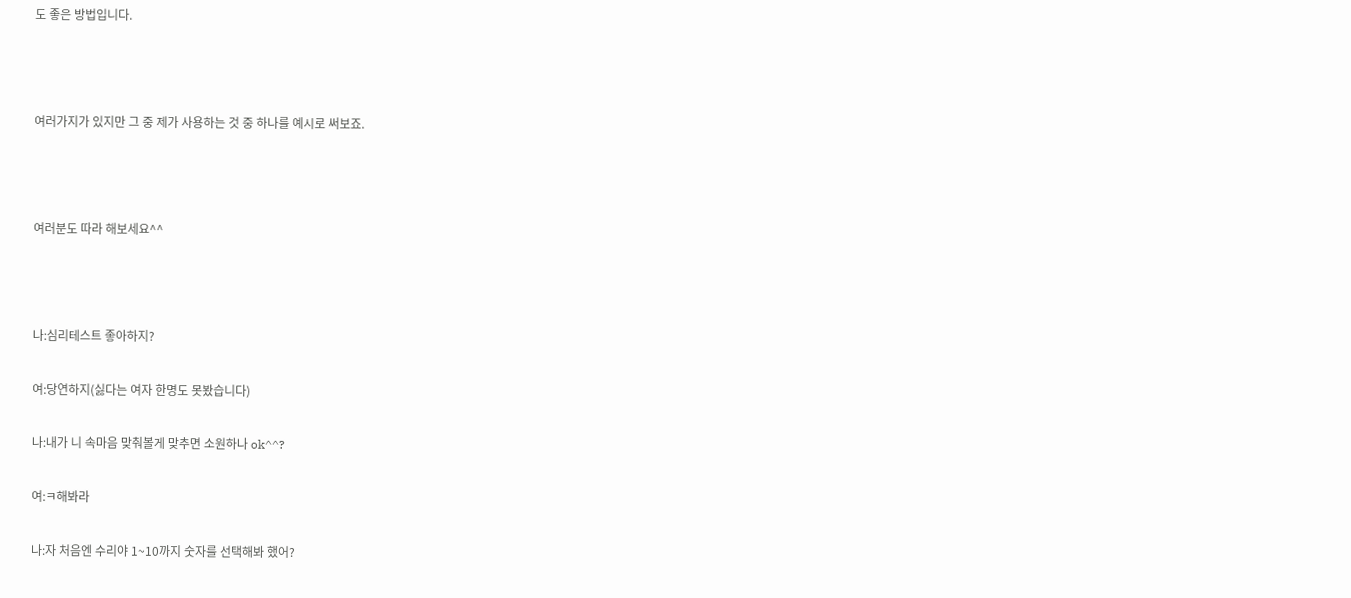도 좋은 방법입니다.



여러가지가 있지만 그 중 제가 사용하는 것 중 하나를 예시로 써보죠.



여러분도 따라 해보세요^^



나:심리테스트 좋아하지?

여:당연하지(싫다는 여자 한명도 못봤습니다)

나:내가 니 속마음 맞춰볼게 맞추면 소원하나 ok^^?

여:ㅋ해봐라

나:자 처음엔 수리야 1~10까지 숫자를 선택해봐 했어?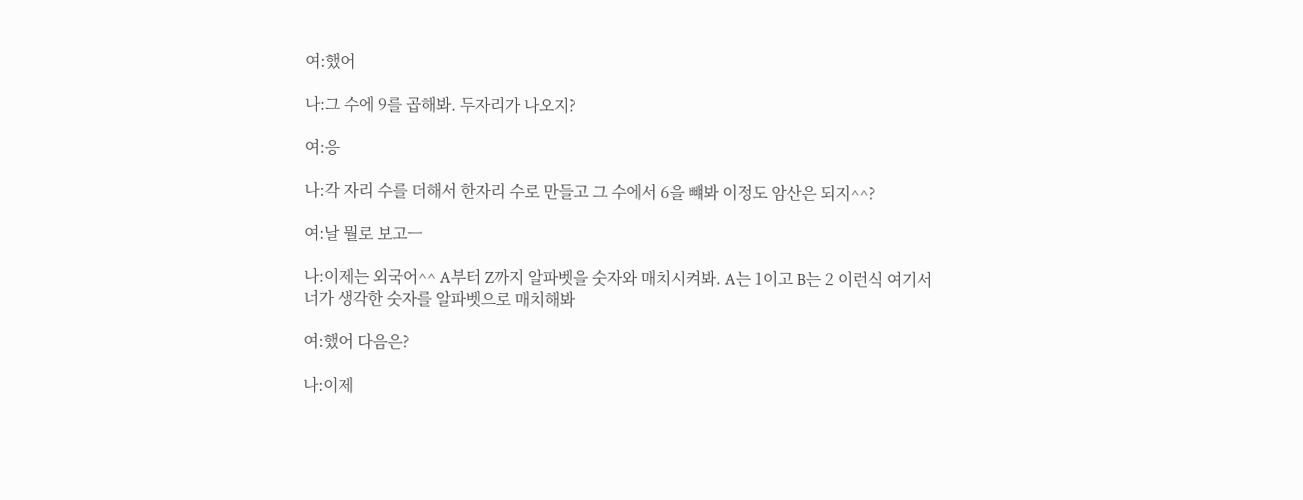여:했어

나:그 수에 9를 곱해봐. 두자리가 나오지?

여:응

나:각 자리 수를 더해서 한자리 수로 만들고 그 수에서 6을 뺴봐 이정도 암산은 되지^^?

여:날 뭘로 보고ㅡ

나:이제는 외국어^^ A부터 Z까지 알파벳을 숫자와 매치시켜봐. A는 1이고 B는 2 이런식 여기서 너가 생각한 숫자를 알파벳으로 매치해봐

여:했어 다음은?

나:이제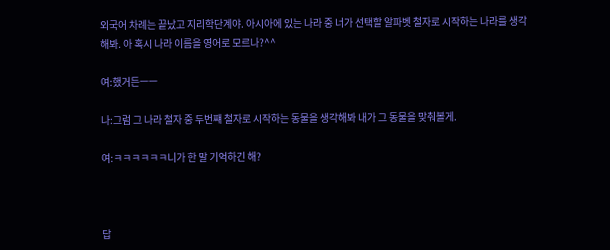외국어 차례는 끝났고 지리학단계야. 아시아에 있는 나라 중 너가 선택할 알파벳 철자로 시작하는 나라를 생각해봐. 아 혹시 나라 이름을 영어로 모르나?^^

여:했거든ㅡㅡ

나:그럼 그 나라 철자 중 두번쨰 철자로 시작하는 동물을 생각해봐 내가 그 동물을 맞춰볼게.

여:ㅋㅋㅋㅋㅋㅋ니가 한 말 기억하긴 해?



답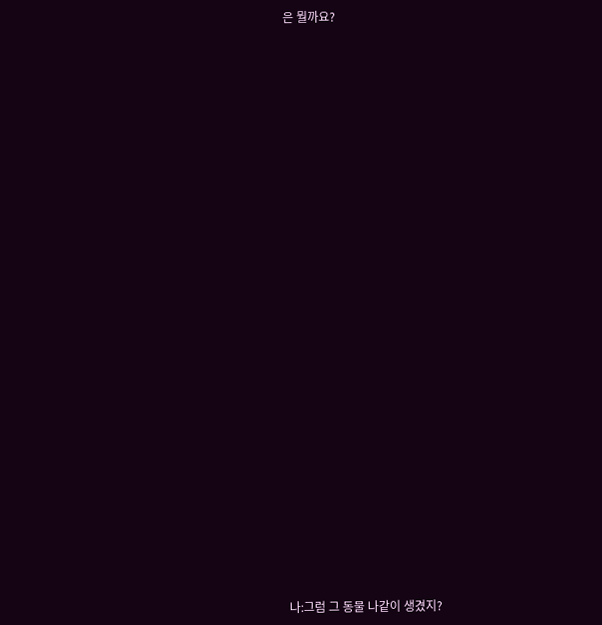은 뭘까요?



































나:그럼 그 동물 나같이 생겼지?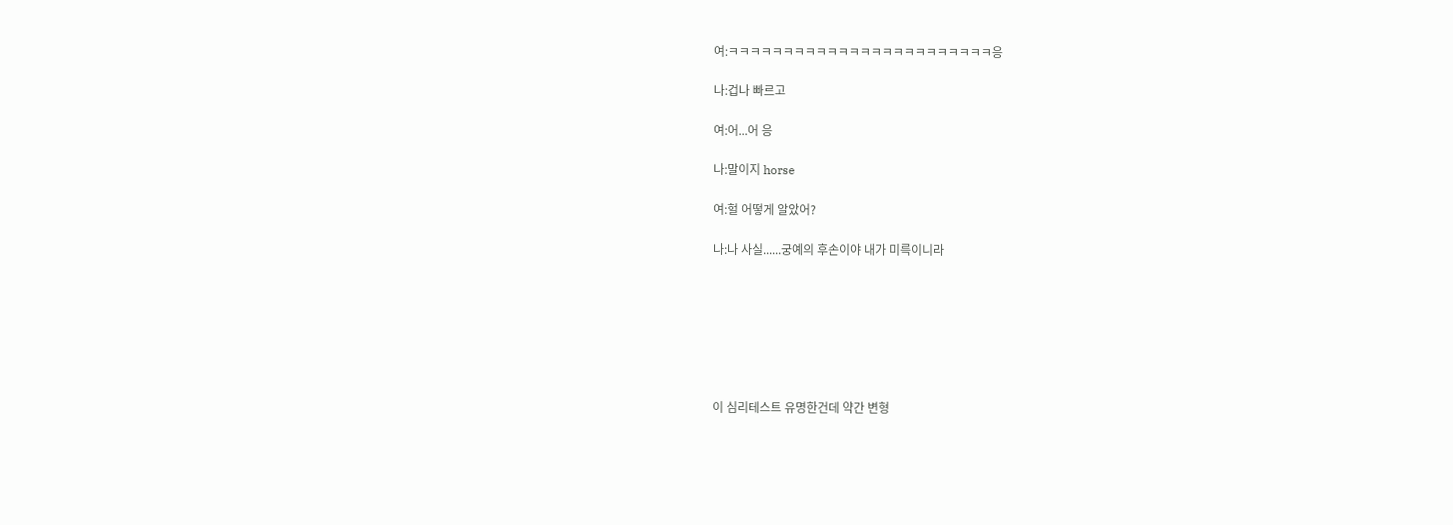여:ㅋㅋㅋㅋㅋㅋㅋㅋㅋㅋㅋㅋㅋㅋㅋㅋㅋㅋㅋㅋㅋㅋㅋㅋ응

나:겁나 빠르고

여:어...어 응

나:말이지 horse

여:헐 어떻게 알았어?

나:나 사실......궁예의 후손이야 내가 미륵이니라







이 심리테스트 유명한건데 약간 변형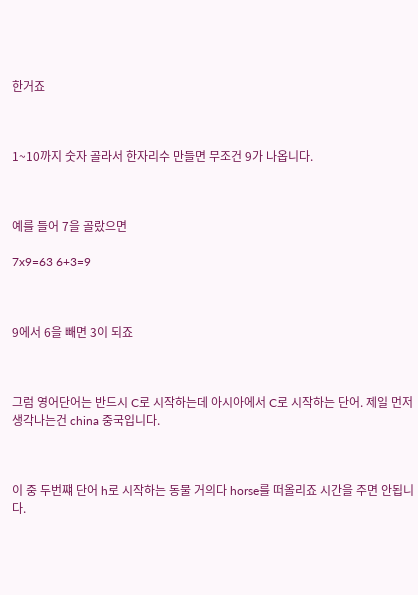한거죠



1~10까지 숫자 골라서 한자리수 만들면 무조건 9가 나옵니다.



예를 들어 7을 골랐으면

7x9=63 6+3=9



9에서 6을 빼면 3이 되죠



그럼 영어단어는 반드시 C로 시작하는데 아시아에서 C로 시작하는 단어. 제일 먼저 생각나는건 china 중국입니다.



이 중 두번쨰 단어 h로 시작하는 동물 거의다 horse를 떠올리죠 시간을 주면 안됩니다.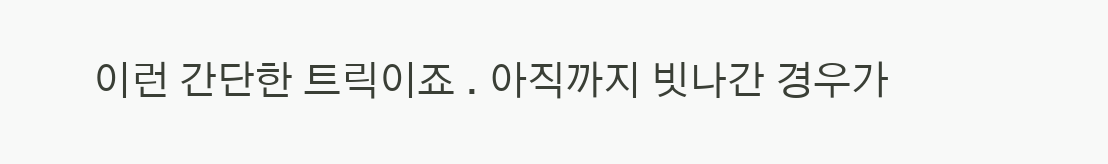이런 간단한 트릭이죠 . 아직까지 빗나간 경우가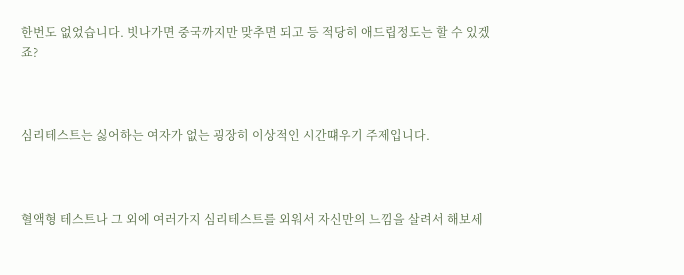한번도 없었습니다. 빗나가면 중국까지만 맞추면 되고 등 적당히 애드립정도는 할 수 있겠죠?



심리테스트는 싫어하는 여자가 없는 굉장히 이상적인 시간떄우기 주제입니다.



혈액형 테스트나 그 외에 여러가지 심리테스트를 외워서 자신만의 느낌을 살려서 해보세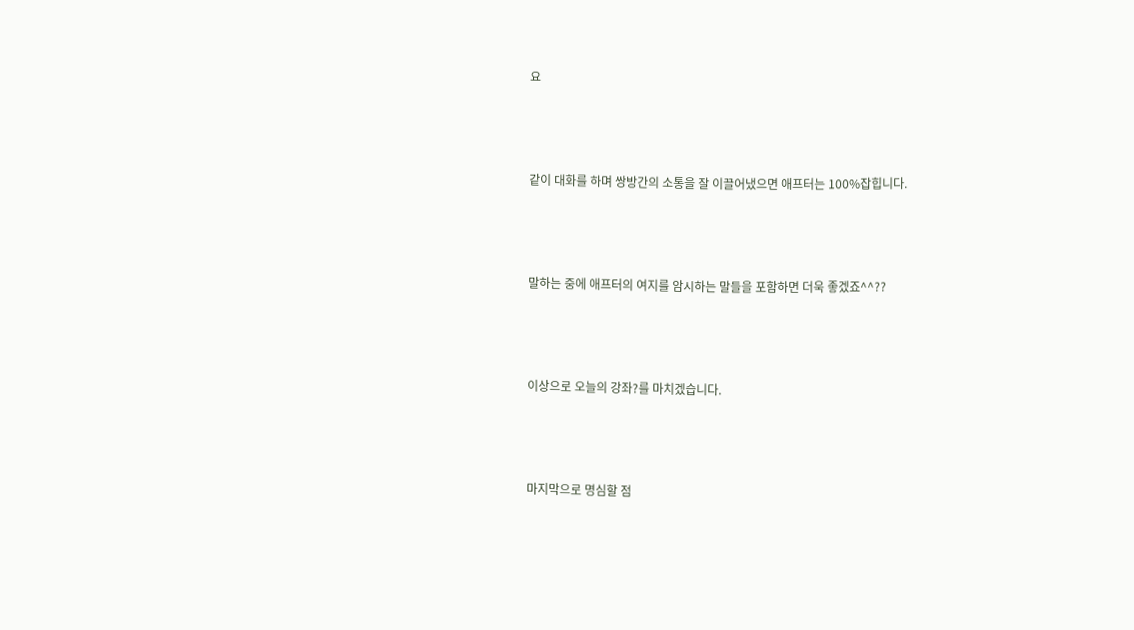요



같이 대화를 하며 쌍방간의 소통을 잘 이끌어냈으면 애프터는 100%잡힙니다.



말하는 중에 애프터의 여지를 암시하는 말들을 포함하면 더욱 좋겠죠^^??



이상으로 오늘의 강좌?를 마치겠습니다.



마지막으로 명심할 점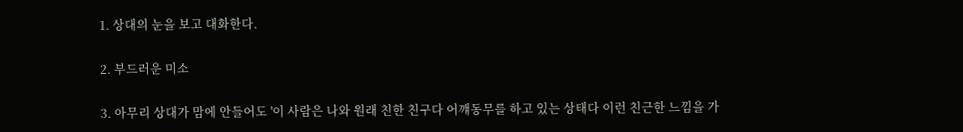1. 상대의 눈을 보고 대화한다.

2. 부드러운 미소

3. 아무리 상대가 맘에 안들어도 '이 사람은 나와 원래 친한 친구다 어꺠동무를 하고 있는 상태다 이런 친근한 느낌을 가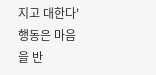지고 대한다' 행동은 마음을 반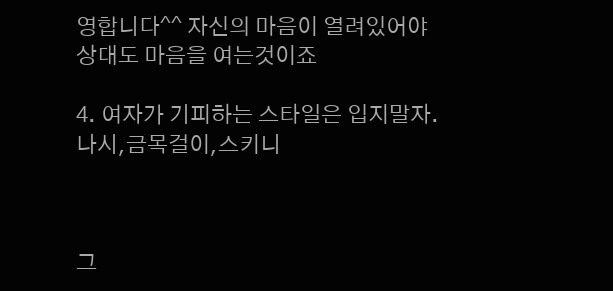영합니다^^ 자신의 마음이 열려있어야 상대도 마음을 여는것이죠

4. 여자가 기피하는 스타일은 입지말자. 나시,금목걸이,스키니



그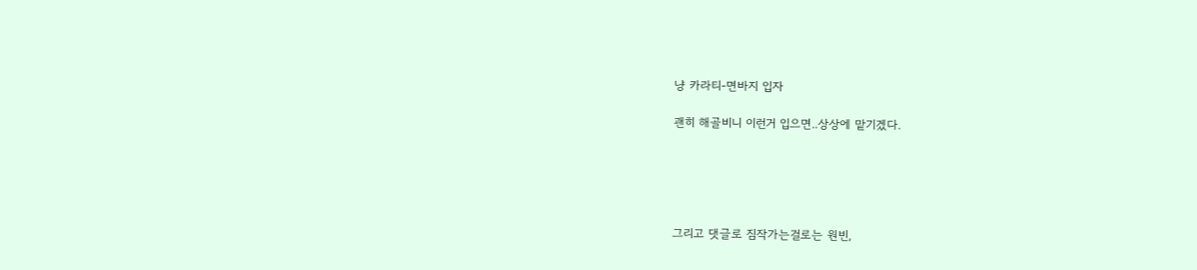냥 카라티-면바지 입자

괜히 해골비니 이런거 입으면..상상에 맡기겠다.





그리고 댓글로 짐작가는걸로는 원빈,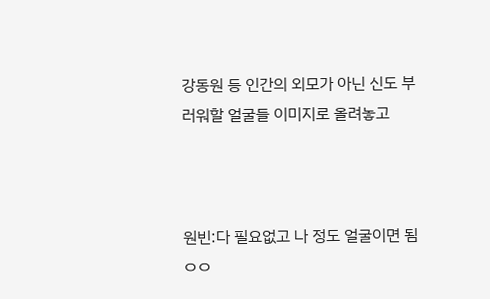강동원 등 인간의 외모가 아닌 신도 부러워할 얼굴들 이미지로 올려놓고



원빈:다 필요없고 나 정도 얼굴이면 됨ㅇㅇ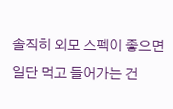솔직히 외모 스펙이 좋으면 일단 먹고 들어가는 건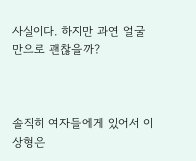사실이다. 하지만 과연 얼굴만으로 괜찮을까?



솔직히 여자들에게 있어서 이상형은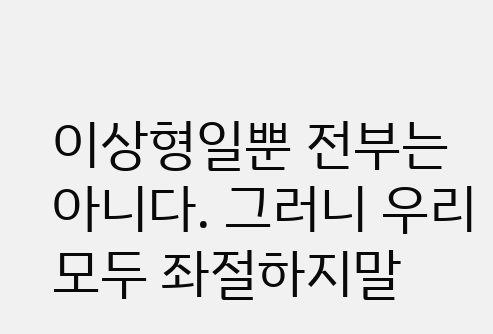이상형일뿐 전부는 아니다. 그러니 우리모두 좌절하지말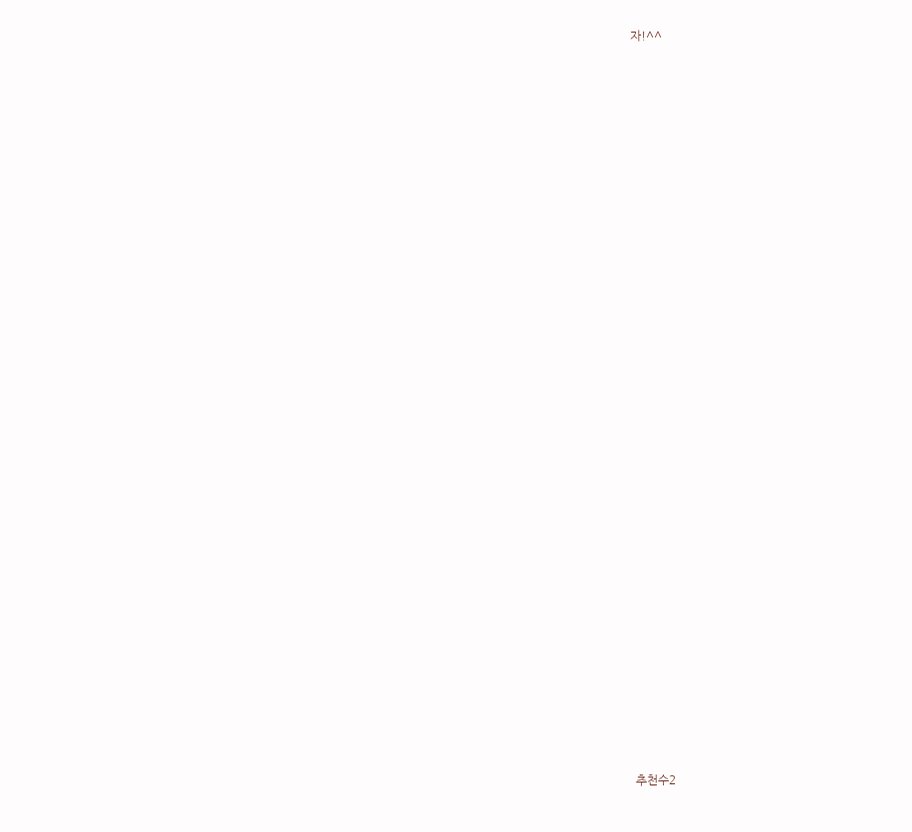자!^^







































추천수2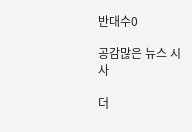반대수0

공감많은 뉴스 시사

더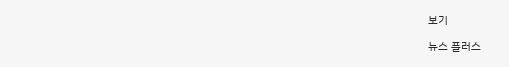보기

뉴스 플러스